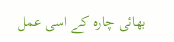بھائی چارہ کے اسی عمل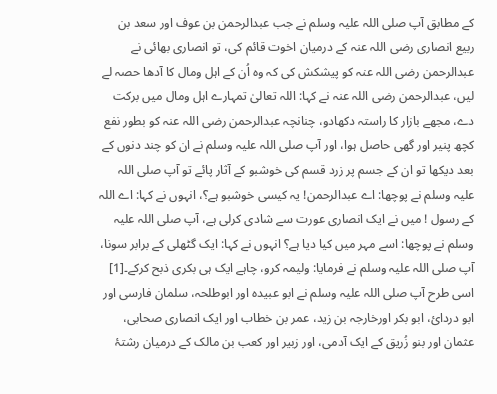کے مطابق آپ صلی اللہ علیہ وسلم نے جب عبدالرحمن بن عوف اور سعد بن ربیع انصاری رضی اللہ عنہ کے درمیان اخوت قائم کی، تو انصاری بھائی نے عبدالرحمن رضی اللہ عنہ کو پیشکش کی کہ وہ اُن کے اہل ومال کا آدھا حصہ لے لیں، عبدالرحمن رضی اللہ عنہ نے کہا: اللہ تعالیٰ تمہارے اہل ومال میں برکت دے، مجھے بازار کا راستہ دکھادو، چنانچہ عبدالرحمن رضی اللہ عنہ کو بطور نفع کچھ پنیر اور گھی حاصل ہوا، اور آپ صلی اللہ علیہ وسلم نے ان کو چند دنوں کے بعد دیکھا تو ان کے جسم پر زرد قسم کی خوشبو کے آثار پائے تو آپ صلی اللہ علیہ وسلم نے پوچھا: اے عبدالرحمن! یہ کیسی خوشبو ہے؟، انہوں نے کہا: اے اللہ کے رسول ! میں نے ایک انصاری عورت سے شادی کرلی ہے، آپ صلی اللہ علیہ وسلم نے پوچھا: اسے مہر میں کیا دیا ہے؟ انہوں نے کہا: ایک گٹھلی کے برابر سونا، آپ صلی اللہ علیہ وسلم نے فرمایا: ولیمہ کرو، چاہے ایک ہی بکری ذبح کرکے۔[1]
اسی طرح آپ صلی اللہ علیہ وسلم نے ابو عبیدہ اور ابوطلحہ، سلمان فارسی اور ابو دردائ، ابو بکر اورخارجہ بن زید، عمر بن خطاب اور ایک انصاری صحابی، عثمان اور بنو زُریق کے ایک آدمی، اور زبیر اور کعب بن مالک کے درمیان رشتۂ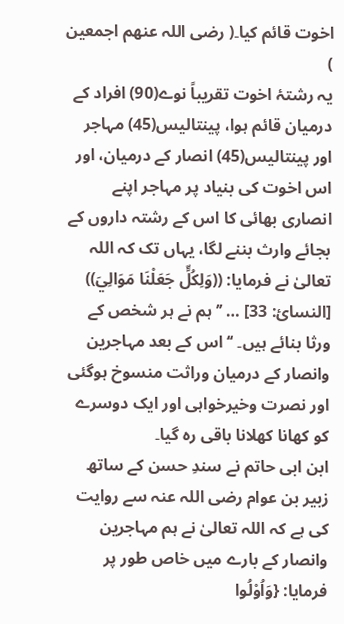اخوت قائم کیا۔( رضی اللہ عنھم اجمعین )
یہ رشتۂ اخوت تقریباً نوے(90) افراد کے درمیان قائم ہوا، پینتالیس(45) مہاجر اور پینتالیس(45) انصار کے درمیان، اور اس اخوت کی بنیاد پر مہاجر اپنے انصاری بھائی کا اس کے رشتہ داروں کے بجائے وارث بننے لگا، یہاں تک کہ اللہ تعالیٰ نے فرمایا: ((وَلِكُلٍّ جَعَلْنَا مَوَالِيَ)) [النسائ: 33] … ’’ ہم نے ہر شخص کے ورثا بنائے ہیں۔ ‘‘ اس کے بعد مہاجرین وانصار کے درمیان وراثت منسوخ ہوگئی اور نصرت وخیرخواہی اور ایک دوسرے کو کھانا کھلانا باقی رہ گیا۔
ابن ابی حاتم نے سندِ حسن کے ساتھ زبیر بن عوام رضی اللہ عنہ سے روایت کی ہے کہ اللہ تعالیٰ نے ہم مہاجرین وانصار کے بارے میں خاص طور پر فرمایا: {وَاُوْلُوا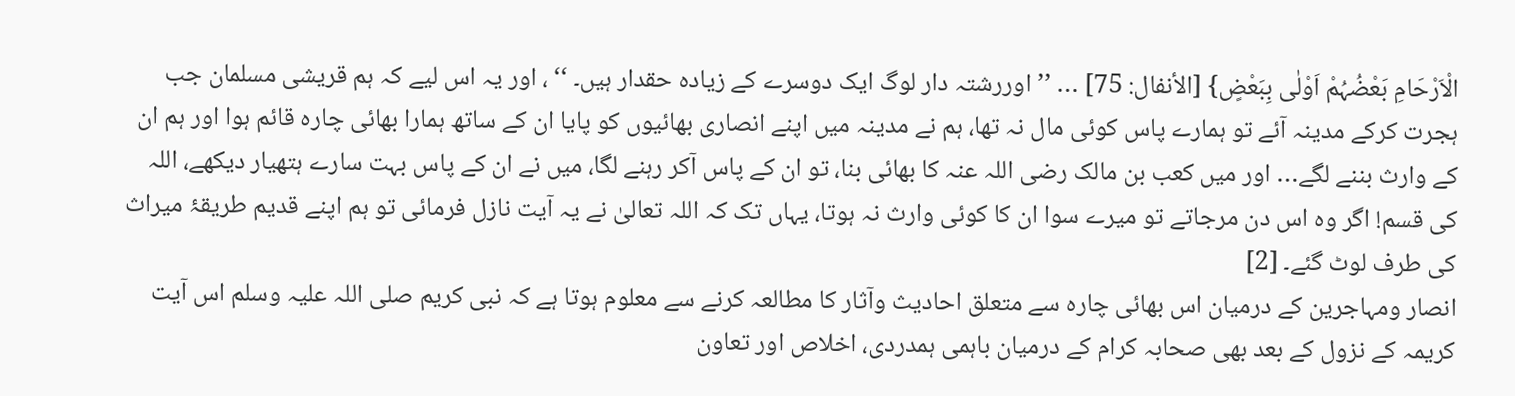الْاَرْحَامِ بَعْضُہُمْ اَوْلٰی بِبَعْضٍ} [الأنفال: 75] … ’’ اوررشتہ دار لوگ ایک دوسرے کے زیادہ حقدار ہیں۔ ‘‘ ، اور یہ اس لیے کہ ہم قریشی مسلمان جب ہجرت کرکے مدینہ آئے تو ہمارے پاس کوئی مال نہ تھا، ہم نے مدینہ میں اپنے انصاری بھائیوں کو پایا ان کے ساتھ ہمارا بھائی چارہ قائم ہوا اور ہم ان کے وارث بننے لگے… اور میں کعب بن مالک رضی اللہ عنہ کا بھائی بنا، تو ان کے پاس آکر رہنے لگا، میں نے ان کے پاس بہت سارے ہتھیار دیکھے، اللہ کی قسم! اگر وہ اس دن مرجاتے تو میرے سوا ان کا کوئی وارث نہ ہوتا، یہاں تک کہ اللہ تعالیٰ نے یہ آیت نازل فرمائی تو ہم اپنے قدیم طریقۂ میراث کی طرف لوٹ گئے۔ [2]
انصار ومہاجرین کے درمیان اس بھائی چارہ سے متعلق احادیث وآثار کا مطالعہ کرنے سے معلوم ہوتا ہے کہ نبی کریم صلی اللہ علیہ وسلم اس آیت کریمہ کے نزول کے بعد بھی صحابہ کرام کے درمیان باہمی ہمدردی، اخلاص اور تعاون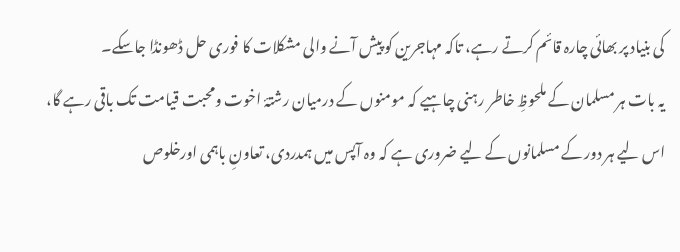کی بنیاد پر بھائی چارہ قائم کرتے رہے، تاکہ مہاجرین کو پیش آنے والی مشکلات کا فوری حل ڈھونڈا جاسکے۔
یہ بات ہر مسلمان کے ملحوظِ خاطر رہنی چاہیے کہ مومنوں کے درمیان رشتۂ اخوت ومحبت قیامت تک باقی رہے گا، اس لیے ہر دور کے مسلمانوں کے لیے ضروری ہے کہ وہ آپس میں ہمدردی، تعاونِ باہمی اورخلوص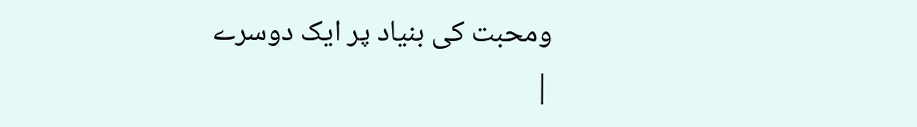ومحبت کی بنیاد پر ایک دوسرے
|